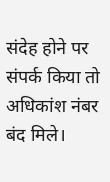संदेह होने पर संपर्क किया तो अधिकांश नंबर बंद मिले।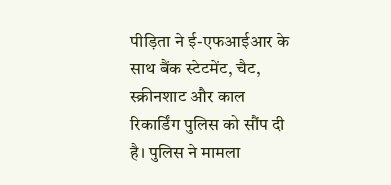पीड़िता ने ई-एफआईआर के साथ बैंक स्टेटमेंट, चैट, स्क्रीनशाट और काल रिकार्डिंग पुलिस को सौंप दी है। पुलिस ने मामला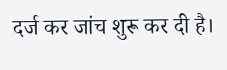दर्ज कर जांच शुरू कर दी है।